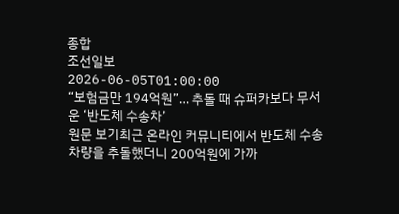종합
조선일보
2026-06-05T01:00:00
“보험금만 194억원”… 추돌 때 슈퍼카보다 무서운 ‘반도체 수송차’
원문 보기최근 온라인 커뮤니티에서 반도체 수송 차량을 추돌했더니 200억원에 가까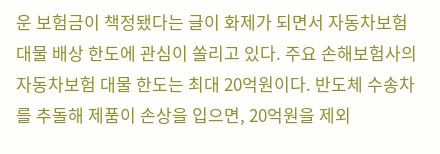운 보험금이 책정됐다는 글이 화제가 되면서 자동차보험 대물 배상 한도에 관심이 쏠리고 있다. 주요 손해보험사의 자동차보험 대물 한도는 최대 20억원이다. 반도체 수송차를 추돌해 제품이 손상을 입으면, 20억원을 제외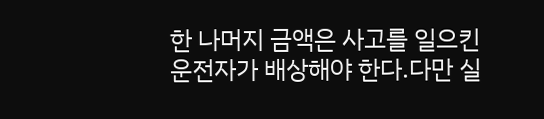한 나머지 금액은 사고를 일으킨 운전자가 배상해야 한다.다만 실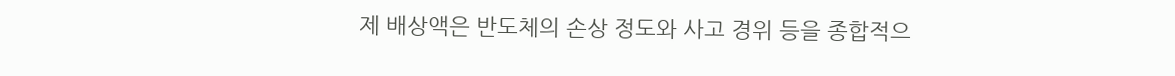제 배상액은 반도체의 손상 정도와 사고 경위 등을 종합적으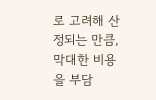로 고려해 산정되는 만큼, 막대한 비용을 부담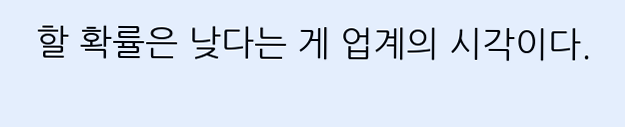할 확률은 낮다는 게 업계의 시각이다.